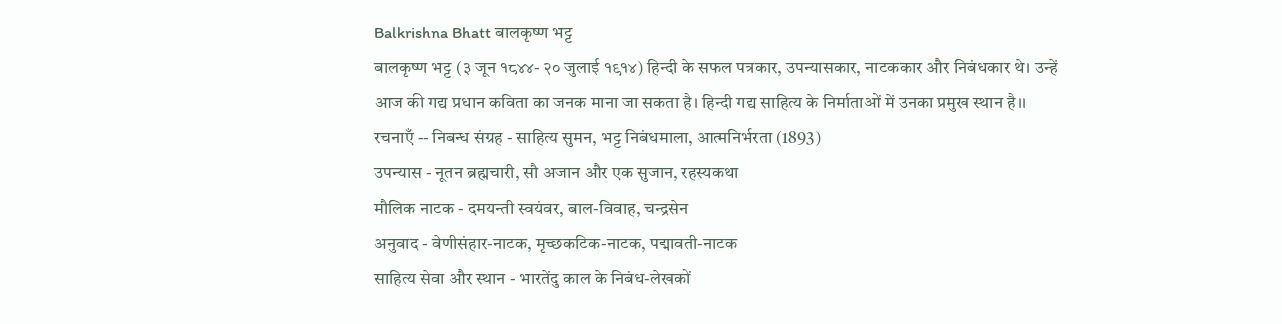Balkrishna Bhatt बालकृष्ण भट्ट
बालकृष्ण भट्ट (३ जून १८४४- २० जुलाई १९१४) हिन्दी के सफल पत्रकार, उपन्यासकार, नाटककार और निबंधकार थे। उन्हें
आज की गद्य प्रधान कविता का जनक माना जा सकता है। हिन्दी गद्य साहित्य के निर्माताओं में उनका प्रमुख स्थान है।।
रचनाएँ -- निबन्ध संग्रह - साहित्य सुमन, भट्ट निबंधमाला, आत्मनिर्भरता (1893)
उपन्यास - नूतन ब्रह्मचारी, सौ अजान और एक सुजान, रहस्यकथा
मौलिक नाटक - दमयन्ती स्वयंवर, बाल-विवाह, चन्द्रसेन
अनुवाद - वेणीसंहार-नाटक, मृच्छकटिक-नाटक, पद्मावती-नाटक
साहित्य सेवा और स्थान - भारतेंदु काल के निबंध-लेखकों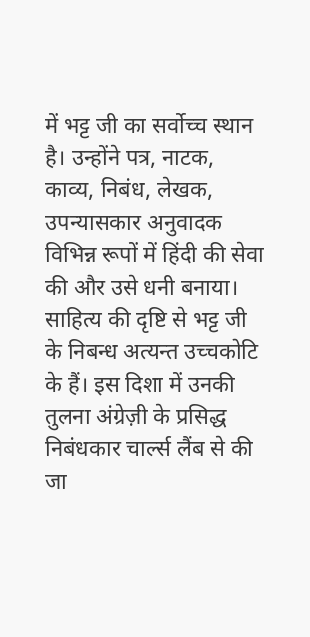में भट्ट जी का सर्वोच्च स्थान है। उन्होंने पत्र, नाटक, काव्य, निबंध, लेखक, उपन्यासकार अनुवादक विभिन्न रूपों में हिंदी की सेवा की और उसे धनी बनाया।
साहित्य की दृष्टि से भट्ट जी के निबन्ध अत्यन्त उच्चकोटि के हैं। इस दिशा में उनकी तुलना अंग्रेज़ी के प्रसिद्ध निबंधकार चार्ल्स लैंब से की जा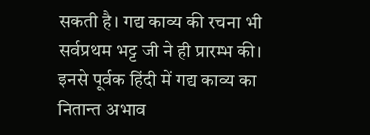सकती है। गद्य काव्य की रचना भी सर्वप्रथम भट्ट जी ने ही प्रारम्भ की। इनसे पूर्वक हिंदी में गद्य काव्य का नितान्त अभाव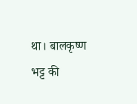था। बालकृष्ण भट्ट की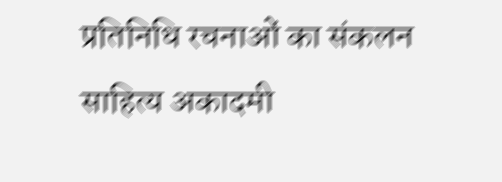प्रतिनिधि रचनाओं का संकलन साहित्य अकादमी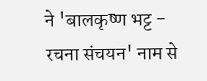ने 'बालकृष्ण भट्ट - रचना संचयन' नाम से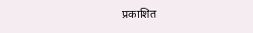प्रकाशित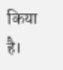किया है।